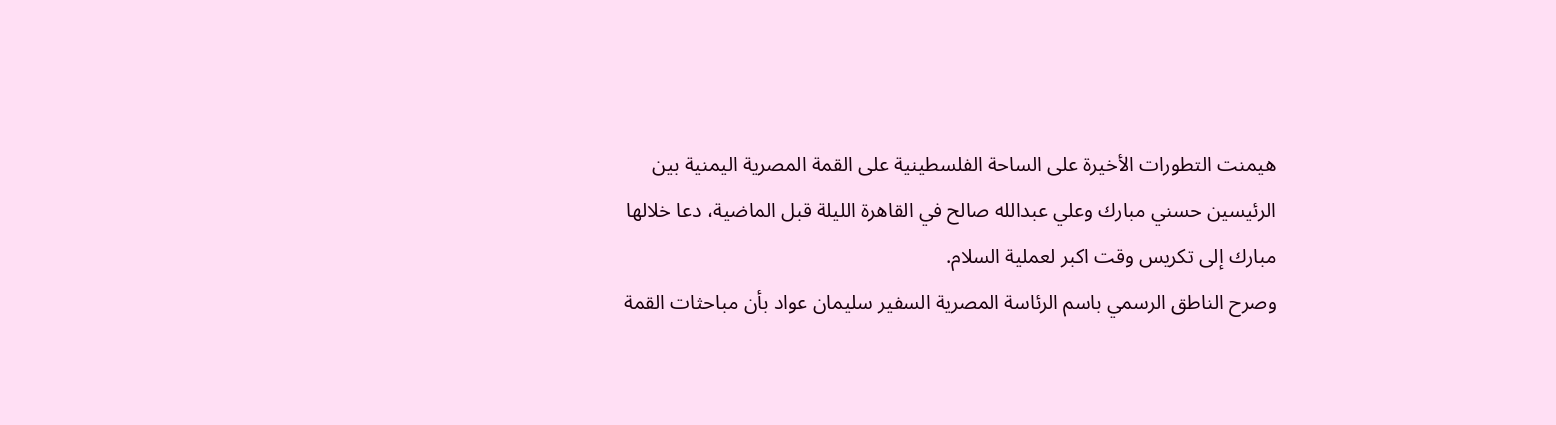هيمنت التطورات الأخيرة على الساحة الفلسطينية على القمة المصرية اليمنية بين الرئيسين حسني مبارك وعلي عبدالله صالح في القاهرة الليلة قبل الماضية، دعا خلالها مبارك إلى تكريس وقت اكبر لعملية السلام.
وصرح الناطق الرسمي باسم الرئاسة المصرية السفير سليمان عواد بأن مباحثات القمة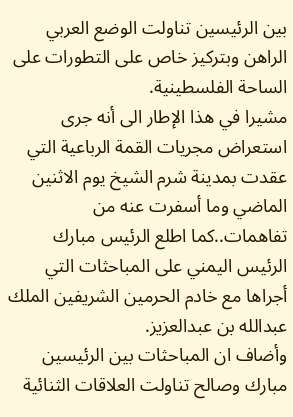بين الرئيسين تناولت الوضع العربي الراهن وبتركيز خاص على التطورات على الساحة الفلسطينية.
مشيرا في هذا الإطار الى أنه جرى استعراض مجريات القمة الرباعية التي عقدت بمدينة شرم الشيخ يوم الاثنين الماضي وما أسفرت عنه من تفاهمات..كما اطلع الرئيس مبارك الرئيس اليمني على المباحثات التي أجراها مع خادم الحرمين الشريفين الملك عبدالله بن عبدالعزيز.
وأضاف ان المباحثات بين الرئيسين مبارك وصالح تناولت العلاقات الثنائية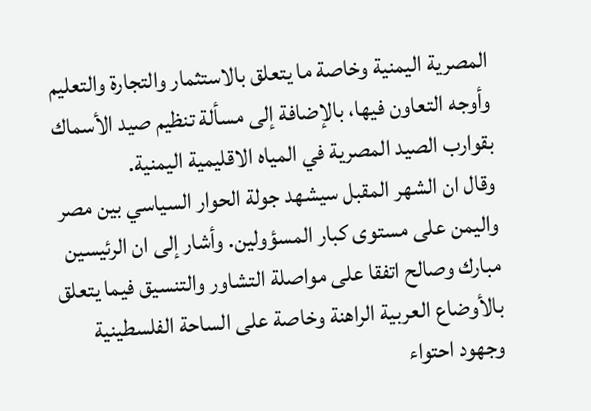المصرية اليمنية وخاصة ما يتعلق بالاستثمار والتجارة والتعليم وأوجه التعاون فيها، بالإضافة إلى مسألة تنظيم صيد الأسماك بقوارب الصيد المصرية في المياه الاقليمية اليمنية.
وقال ان الشهر المقبل سيشهد جولة الحوار السياسي بين مصر واليمن على مستوى كبار المسؤولين. وأشار إلى ان الرئيسين مبارك وصالح اتفقا على مواصلة التشاور والتنسيق فيما يتعلق بالأوضاع العربية الراهنة وخاصة على الساحة الفلسطينية وجهود احتواء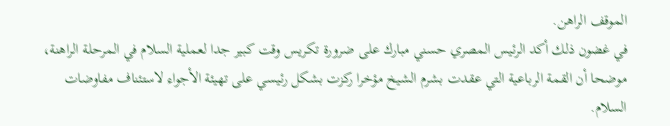الموقف الراهن.
في غضون ذلك أكد الرئيس المصري حسني مبارك على ضرورة تكريس وقت كبير جدا لعملية السلام في المرحلة الراهنة، موضحا أن القمة الرباعية التي عقدت بشرم الشيخ مؤخرا ركزت بشكل رئيسي على تهيئة الأجواء لاستئناف مفاوضات السلام.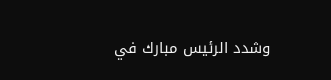وشدد الرئيس مبارك في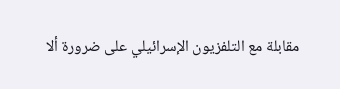مقابلة مع التلفزيون الإسرائيلي على ضرورة ألا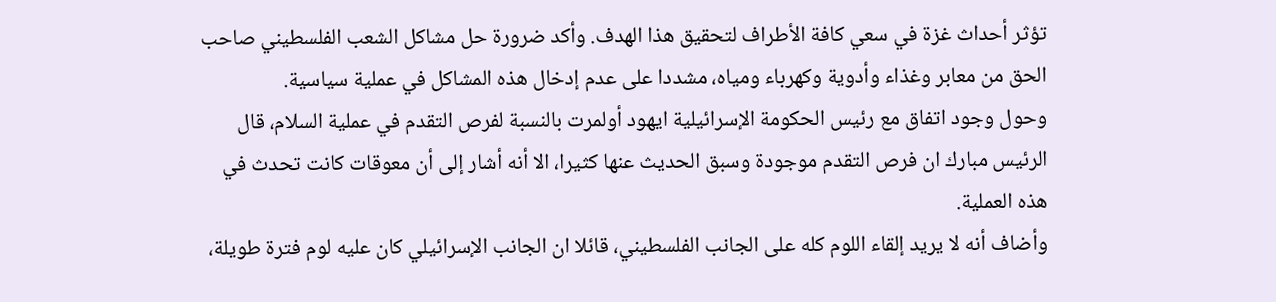تؤثر أحداث غزة في سعي كافة الأطراف لتحقيق هذا الهدف. وأكد ضرورة حل مشاكل الشعب الفلسطيني صاحب الحق من معابر وغذاء وأدوية وكهرباء ومياه، مشددا على عدم إدخال هذه المشاكل في عملية سياسية.
وحول وجود اتفاق مع رئيس الحكومة الإسرائيلية ايهود أولمرت بالنسبة لفرص التقدم في عملية السلام، قال الرئيس مبارك ان فرص التقدم موجودة وسبق الحديث عنها كثيرا، الا أنه أشار إلى أن معوقات كانت تحدث في هذه العملية.
وأضاف أنه لا يريد إلقاء اللوم كله على الجانب الفلسطيني، قائلا ان الجانب الإسرائيلي كان عليه لوم فترة طويلة،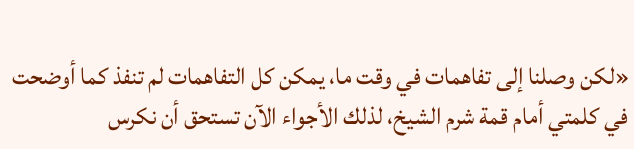«لكن وصلنا إلى تفاهمات في وقت ما، يمكن كل التفاهمات لم تنفذ كما أوضحت في كلمتي أمام قمة شرم الشيخ، لذلك الأجواء الآن تستحق أن نكرس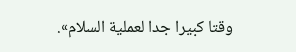وقتا كبيرا جدا لعملية السلام».